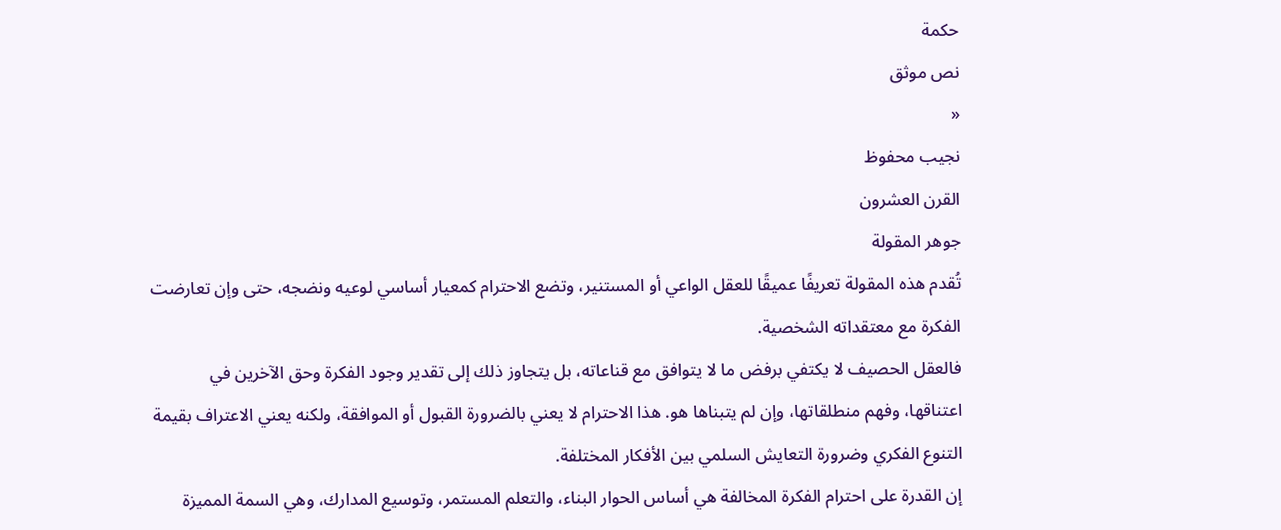حكمة
نص موثق
«
نجيب محفوظ
القرن العشرون
جوهر المقولة
تُقدم هذه المقولة تعريفًا عميقًا للعقل الواعي أو المستنير، وتضع الاحترام كمعيار أساسي لوعيه ونضجه، حتى وإن تعارضت الفكرة مع معتقداته الشخصية.
فالعقل الحصيف لا يكتفي برفض ما لا يتوافق مع قناعاته، بل يتجاوز ذلك إلى تقدير وجود الفكرة وحق الآخرين في اعتناقها، وفهم منطلقاتها، وإن لم يتبناها هو. هذا الاحترام لا يعني بالضرورة القبول أو الموافقة، ولكنه يعني الاعتراف بقيمة التنوع الفكري وضرورة التعايش السلمي بين الأفكار المختلفة.
إن القدرة على احترام الفكرة المخالفة هي أساس الحوار البناء، والتعلم المستمر، وتوسيع المدارك، وهي السمة المميزة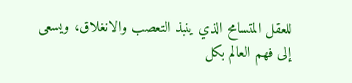للعقل المتسامح الذي ينبذ التعصب والانغلاق، ويسعى إلى فهم العالم بكل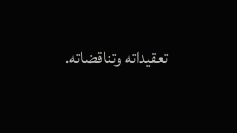تعقيداته وتناقضاته.